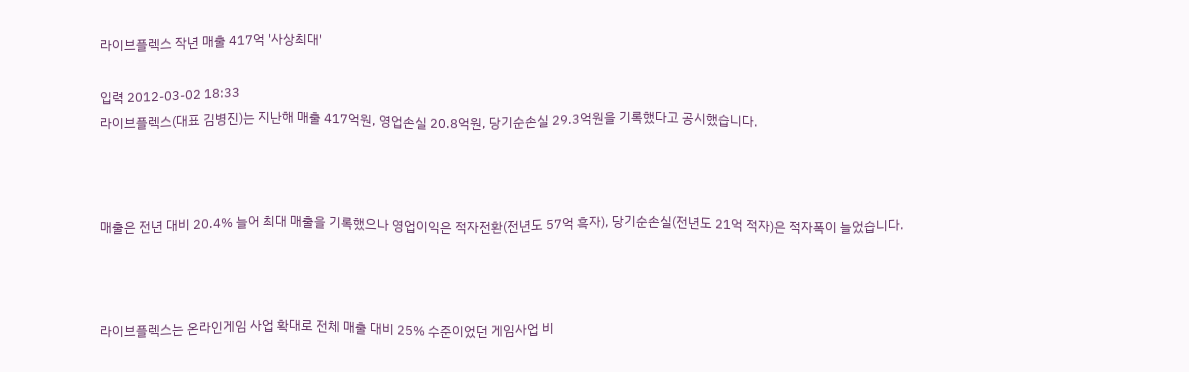라이브플렉스 작년 매출 417억 '사상최대'

입력 2012-03-02 18:33
라이브플렉스(대표 김병진)는 지난해 매출 417억원, 영업손실 20.8억원, 당기순손실 29.3억원을 기록했다고 공시했습니다.



매출은 전년 대비 20.4% 늘어 최대 매출을 기록했으나 영업이익은 적자전환(전년도 57억 흑자), 당기순손실(전년도 21억 적자)은 적자폭이 늘었습니다.



라이브플렉스는 온라인게임 사업 확대로 전체 매출 대비 25% 수준이었던 게임사업 비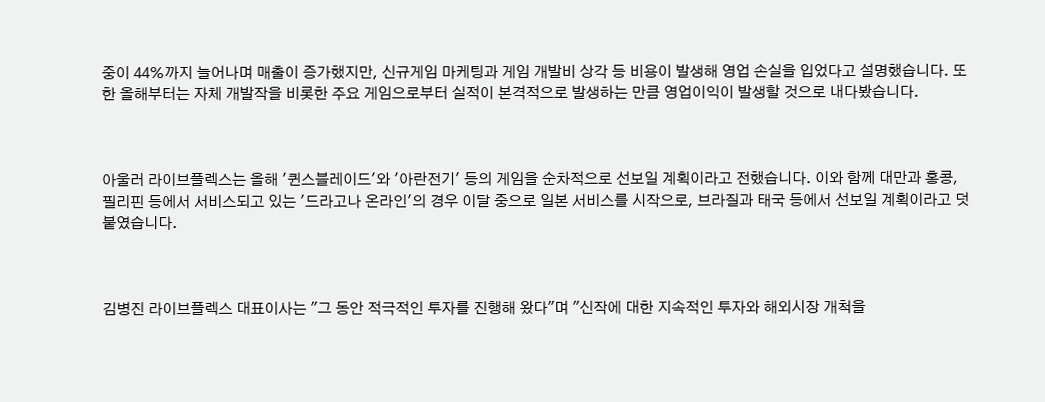중이 44%까지 늘어나며 매출이 증가했지만, 신규게임 마케팅과 게임 개발비 상각 등 비용이 발생해 영업 손실을 입었다고 설명했습니다. 또한 올해부터는 자체 개발작을 비롯한 주요 게임으로부터 실적이 본격적으로 발생하는 만큼 영업이익이 발생할 것으로 내다봤습니다.



아울러 라이브플렉스는 올해 '퀸스블레이드'와 '아란전기' 등의 게임을 순차적으로 선보일 계획이라고 전했습니다. 이와 함께 대만과 홍콩, 필리핀 등에서 서비스되고 있는 '드라고나 온라인'의 경우 이달 중으로 일본 서비스를 시작으로, 브라질과 태국 등에서 선보일 계획이라고 덧붙였습니다.



김병진 라이브플렉스 대표이사는 "그 동안 적극적인 투자를 진행해 왔다"며 "신작에 대한 지속적인 투자와 해외시장 개척을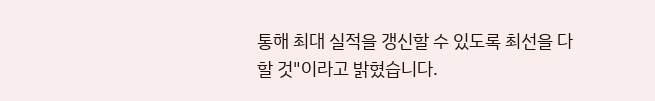통해 최대 실적을 갱신할 수 있도록 최선을 다할 것"이라고 밝혔습니다.